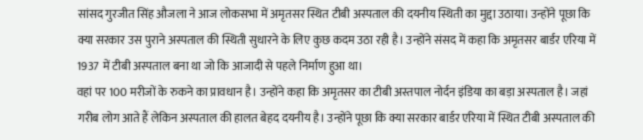सांसद गुरजीत सिंह औजला ने आज लोकसभा में अमृतसर स्थित टीबी अस्पताल की दयनीय स्थिती का मुद्दा उठाया। उन्होंने पूछा कि क्या सरकार उस पुराने अस्पताल की स्थिती सुधारने के लिए कुछ कदम उठा रही है। उन्होंने संसद में कहा कि अमृतसर बार्डर एरिया में 1937 में टीबी अस्पताल बना था जो कि आजादी से पहले निर्माण हुआ था।
वहां पर 100 मरीजों के रुकने का प्रावधान है। उन्होंने कहा कि अमृतसर का टीबी अस्तपाल नोर्दन इंडिया का बड़ा अस्पताल है। जहां गरीब लोग आते हैं लेकिन अस्पताल की हालत बेहद दयनीय है। उन्होंने पूछा कि क्या सरकार बार्डर एरिया में स्थित टीबी अस्पताल की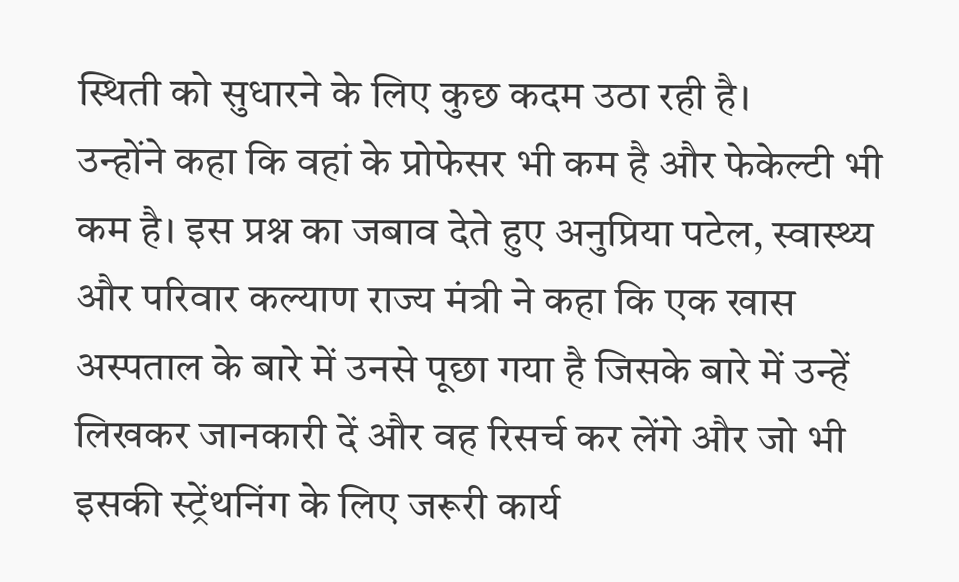स्थिती को सुधारने के लिए कुछ कदम उठा रही है।
उन्होंने कहा कि वहां के प्रोफेसर भी कम है और फेकेल्टी भी कम है। इस प्रश्न का जबाव देते हुए अनुप्रिया पटेल, स्वास्थ्य और परिवार कल्याण राज्य मंत्री ने कहा कि एक खास अस्पताल के बारे में उनसे पूछा गया है जिसके बारे में उन्हें लिखकर जानकारी दें और वह रिसर्च कर लेंगे और जो भी इसकी स्ट्रेंथनिंग के लिए जरूरी कार्य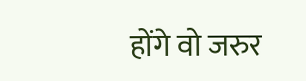होंगे वो जरुर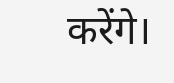करेंगे।